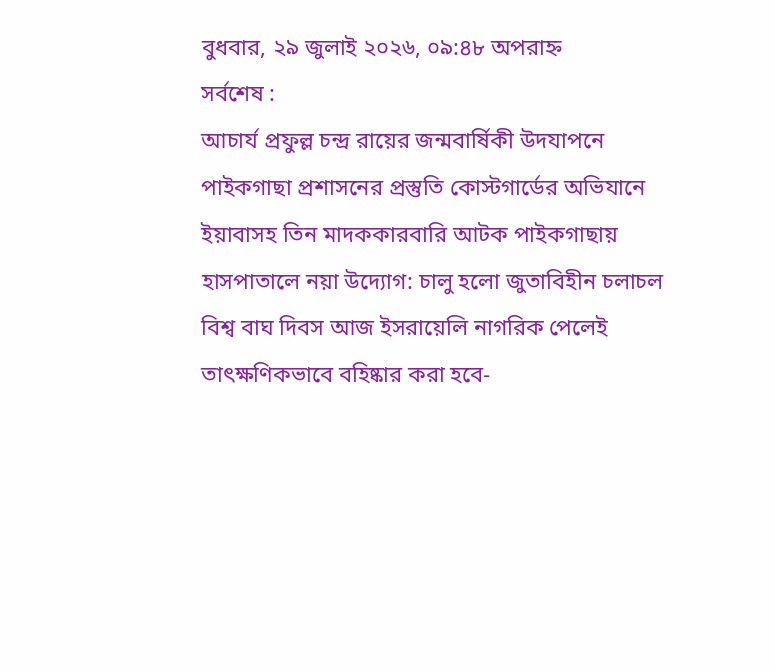বুধবার, ২৯ জুলাই ২০২৬, ০৯:৪৮ অপরাহ্ন
সর্বশেষ :
আচার্য প্রফুল্ল চন্দ্র রায়ের জন্মবার্ষিকী উদযাপনে পাইকগাছা প্রশাসনের প্রস্তুতি কোস্টগার্ডের অভিযানে ইয়াবাসহ তিন মাদককারবারি আটক পাইকগাছায় হাসপাতালে নয়া উদ্যোগ: চালু হলো জুতাবিহীন চলাচল বিশ্ব বাঘ দিবস আজ ইসরায়েলি নাগরিক পেলেই তাৎক্ষণিকভাবে বহিষ্কার করা হবে-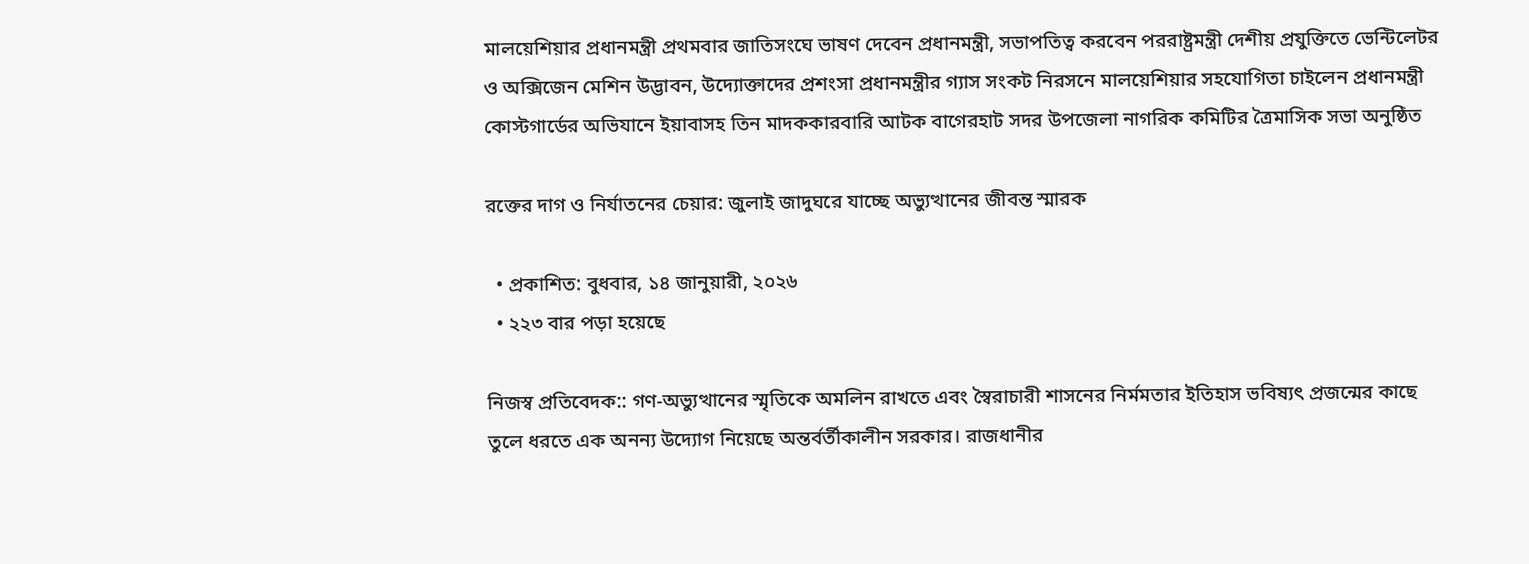মালয়েশিয়ার প্রধানমন্ত্রী প্রথমবার জাতিসংঘে ভাষণ দেবেন প্রধানমন্ত্রী, সভাপতিত্ব করবেন পররাষ্ট্রমন্ত্রী দেশীয় প্রযুক্তিতে ভেন্টিলেটর ও অক্সিজেন মেশিন উদ্ভাবন, উদ্যোক্তাদের প্রশংসা প্রধানমন্ত্রীর গ্যাস সংকট নিরসনে মালয়েশিয়ার সহযোগিতা চাইলেন প্রধানমন্ত্রী কোস্টগার্ডের অভিযানে ইয়াবাসহ তিন মাদককারবারি আটক বাগেরহাট সদর উপজেলা নাগরিক কমিটির ত্রৈমাসিক সভা অনুষ্ঠিত

রক্তের দাগ ও নির্যাতনের চেয়ার: জুলাই জাদুঘরে যাচ্ছে অভ্যুত্থানের জীবন্ত স্মারক

  • প্রকাশিত: বুধবার, ১৪ জানুয়ারী, ২০২৬
  • ২২৩ বার পড়া হয়েছে

নিজস্ব প্রতিবেদক:: গণ-অভ্যুত্থানের স্মৃতিকে অমলিন রাখতে এবং স্বৈরাচারী শাসনের নির্মমতার ইতিহাস ভবিষ্যৎ প্রজন্মের কাছে তুলে ধরতে এক অনন্য উদ্যোগ নিয়েছে অন্তর্বর্তীকালীন সরকার। রাজধানীর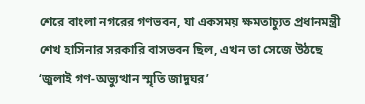শেরে বাংলা নগরের গণভবন, যা একসময় ক্ষমতাচ্যুত প্রধানমন্ত্রী শেখ হাসিনার সরকারি বাসভবন ছিল, এখন তা সেজে উঠছে ‘জুলাই গণ-অভ্যুত্থান স্মৃতি জাদুঘর’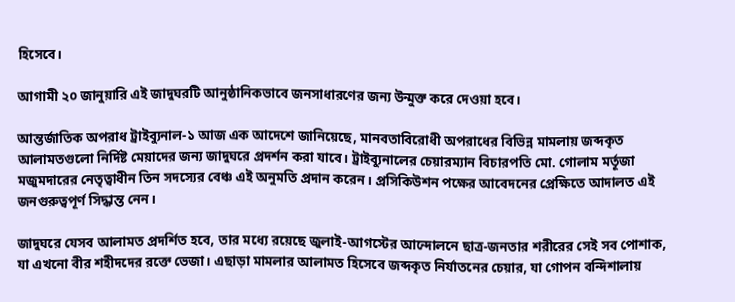হিসেবে।

আগামী ২০ জানুয়ারি এই জাদুঘরটি আনুষ্ঠানিকভাবে জনসাধারণের জন্য উন্মুক্ত করে দেওয়া হবে।

আন্তর্জাতিক অপরাধ ট্রাইব্যুনাল-১ আজ এক আদেশে জানিয়েছে, মানবতাবিরোধী অপরাধের বিভিন্ন মামলায় জব্দকৃত আলামতগুলো নির্দিষ্ট মেয়াদের জন্য জাদুঘরে প্রদর্শন করা যাবে। ট্রাইব্যুনালের চেয়ারম্যান বিচারপতি মো. গোলাম মর্তূজা মজুমদারের নেতৃত্বাধীন তিন সদস্যের বেঞ্চ এই অনুমতি প্রদান করেন। প্রসিকিউশন পক্ষের আবেদনের প্রেক্ষিতে আদালত এই জনগুরুত্বপূর্ণ সিদ্ধান্ত নেন।

জাদুঘরে যেসব আলামত প্রদর্শিত হবে, তার মধ্যে রয়েছে জুলাই-আগস্টের আন্দোলনে ছাত্র-জনতার শরীরের সেই সব পোশাক, যা এখনো বীর শহীদদের রক্তে ভেজা। এছাড়া মামলার আলামত হিসেবে জব্দকৃত নির্যাতনের চেয়ার, যা গোপন বন্দিশালায়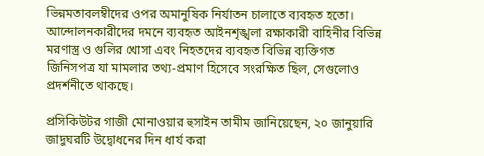ভিন্নমতাবলম্বীদের ওপর অমানুষিক নির্যাতন চালাতে ব্যবহৃত হতো। আন্দোলনকারীদের দমনে ব্যবহৃত আইনশৃঙ্খলা রক্ষাকারী বাহিনীর বিভিন্ন মরণাস্ত্র ও গুলির খোসা এবং নিহতদের ব্যবহৃত বিভিন্ন ব্যক্তিগত জিনিসপত্র যা মামলার তথ্য-প্রমাণ হিসেবে সংরক্ষিত ছিল, সেগুলোও প্রদর্শনীতে থাকছে।

প্রসিকিউটর গাজী মোনাওয়ার হুসাইন তামীম জানিয়েছেন, ২০ জানুয়ারি জাদুঘরটি উদ্বোধনের দিন ধার্য করা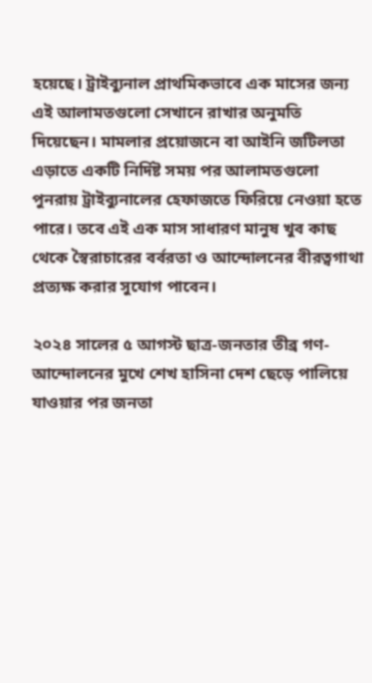হয়েছে। ট্রাইব্যুনাল প্রাথমিকভাবে এক মাসের জন্য এই আলামতগুলো সেখানে রাখার অনুমতি দিয়েছেন। মামলার প্রয়োজনে বা আইনি জটিলতা এড়াতে একটি নির্দিষ্ট সময় পর আলামতগুলো পুনরায় ট্রাইব্যুনালের হেফাজতে ফিরিয়ে নেওয়া হতে পারে। তবে এই এক মাস সাধারণ মানুষ খুব কাছ থেকে স্বৈরাচারের বর্বরতা ও আন্দোলনের বীরত্বগাথা প্রত্যক্ষ করার সুযোগ পাবেন।

২০২৪ সালের ৫ আগস্ট ছাত্র-জনতার তীব্র গণ-আন্দোলনের মুখে শেখ হাসিনা দেশ ছেড়ে পালিয়ে যাওয়ার পর জনতা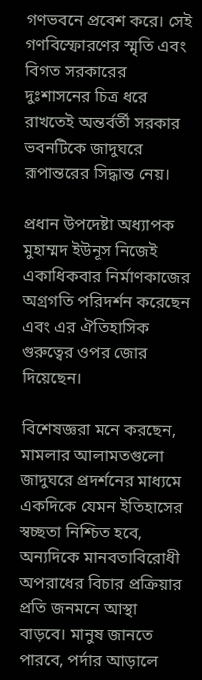গণভবনে প্রবেশ করে। সেই গণবিস্ফোরণের স্মৃতি এবং বিগত সরকারের দুঃশাসনের চিত্র ধরে রাখতেই অন্তর্বর্তী সরকার ভবনটিকে জাদুঘরে রূপান্তরের সিদ্ধান্ত নেয়।

প্রধান উপদেষ্টা অধ্যাপক মুহাম্মদ ইউনূস নিজেই একাধিকবার নির্মাণকাজের অগ্রগতি পরিদর্শন করেছেন এবং এর ঐতিহাসিক গুরুত্বের ওপর জোর দিয়েছেন।

বিশেষজ্ঞরা মনে করছেন, মামলার আলামতগুলো জাদুঘরে প্রদর্শনের মাধ্যমে একদিকে যেমন ইতিহাসের স্বচ্ছতা নিশ্চিত হবে, অন্যদিকে মানবতাবিরোধী অপরাধের বিচার প্রক্রিয়ার প্রতি জনমনে আস্থা বাড়বে। মানুষ জানতে পারবে, পর্দার আড়ালে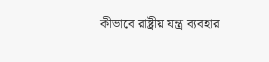কীভাবে রাষ্ট্রীয় যন্ত্র ব্যবহার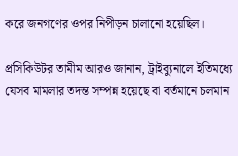করে জনগণের ওপর নিপীড়ন চালানো হয়েছিল।

প্রসিকিউটর তামীম আরও জানান, ট্রাইব্যুনালে ইতিমধ্যে যেসব মামলার তদন্ত সম্পন্ন হয়েছে বা বর্তমানে চলমান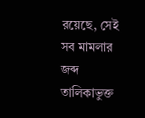রয়েছে, সেই সব মামলার জব্দ তালিকাভুক্ত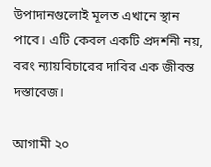উপাদানগুলোই মূলত এখানে স্থান পাবে। এটি কেবল একটি প্রদর্শনী নয়, বরং ন্যায়বিচারের দাবির এক জীবন্ত দস্তাবেজ।

আগামী ২০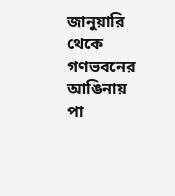জানুয়ারি থেকে গণভবনের আঙিনায় পা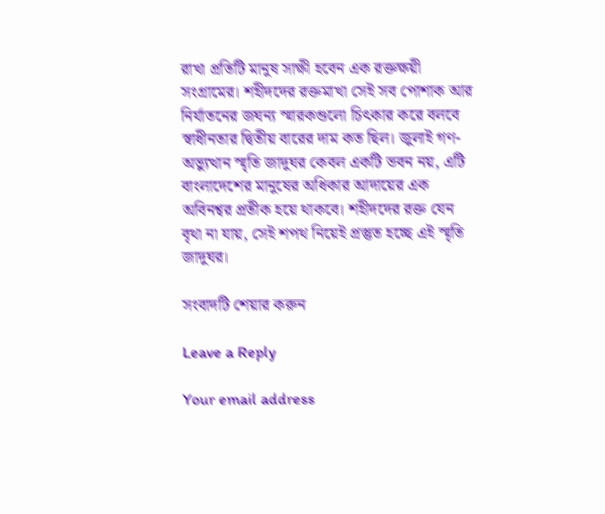রাখা প্রতিটি মানুষ সাক্ষী হবেন এক রক্তক্ষয়ী সংগ্রামের। শহীদদের রক্তমাখা সেই সব পোশাক আর নির্যাতনের জঘন্য স্মারকগুলো চিৎকার করে বলবে স্বাধীনতার দ্বিতীয় বারের দাম কত ছিল। জুলাই গণ-অভ্যুত্থান স্মৃতি জাদুঘর কেবল একটি ভবন নয়, এটি বাংলাদেশের মানুষের অধিকার আদায়ের এক অবিনশ্বর প্রতীক হয়ে থাকবে। শহীদদের রক্ত যেন বৃথা না যায়, সেই শপথ নিয়েই প্রস্তুত হচ্ছে এই স্মৃতি জাদুঘর।

সংবাদটি শেয়ার করুন

Leave a Reply

Your email address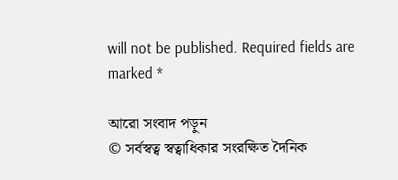will not be published. Required fields are marked *

আরো সংবাদ পড়ুন
© সর্বস্বত্ব স্বত্বাধিকার সংরক্ষিত দৈনিক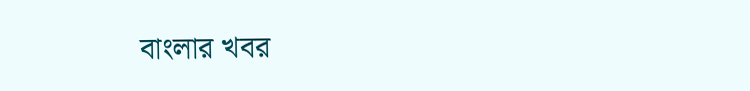বাংলার খবর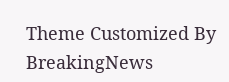Theme Customized By BreakingNews